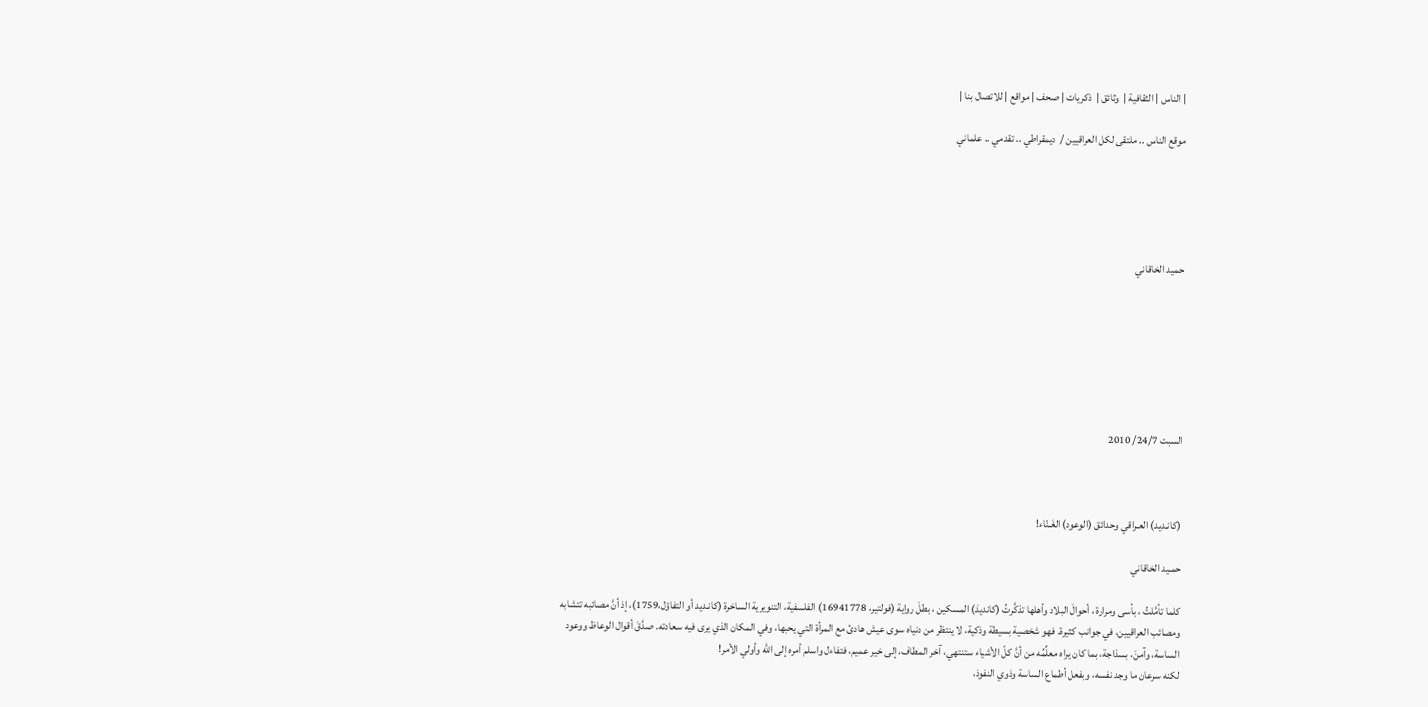| الناس | الثقافية |  وثائق |  ذكريات | صحف | مواقع | للاتصال بنا |

موقع الناس .. ملتقى لكل العراقيين /  ديمقراطي .. تقدمي .. علماني





حميد الخاقاني







السبت 24/7/ 2010



(كانـديد) العـراقي وحدائق (الوعود) الغَـنّاء!

حمـيد الخاقاني

كلما تأمَّلتُ ، بأسى ومرارة ، أحوالَ البلاد وأهلها تذكَّرتُ (كانديدَ) المسكين ، بطلَ رواية (فولتير، 16941778) الفلسفية، التنويرية الساخرة (كانـديد أو التفاؤل،1759)، إذ أنَّ مصائبه تتشابه ومصائب العراقيين، في جوانب كثيرة. فهو شخصية بسيطة وذكية، لا ينتظر من دنياه سوى عيش هادئ مع المرأة التي يحبها، وفي المكان الذي يرى فيه سعادته. صدَّقَ أقوال الوعاظ ووعود الساسة، وآمنَ، بسذاجة، بما كان يراه معلِّمُه من أنَّ كلّ الأشياء ستنتهي، آخر المطاف، إلى خير عميم، فتفاءل واسلم أمره إلى الله وأولي الأمر!
لكنه سرعان ما وجد نفسه، وبفعل أطماع الساسة وذوي النفوذ،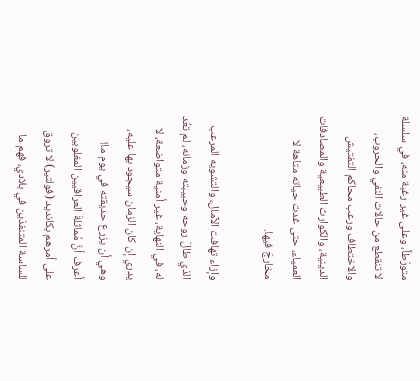متورّطاً، وعلى غير رغبة منه، في سلسلة لا تنقطع من حالات النفي والحروب، والاختطاف ورعب محاكم التفتيش الدينية، والكوارث الطبيعية والمصادفات العمياء، حتى غدت حياته متاهة لا مخارجَ فيها.

وإزاء تهافت الآمال، والتشويه المرعب الذي طالَ روحه وحبيبته وزمانه، لم تعُد له، في النهاية، غير أمنية متواضعة، لا يدري إن كان الزمان سيجود بها عليه، وهي أن يزرع حديقته في يوم ما!
أعرف أنَّ مُماثلةَ العراقيين المغلوبين على أمرهم بكانديد (فولتير) لا تروق للساسة المتنفذين في بلادي، فهم ما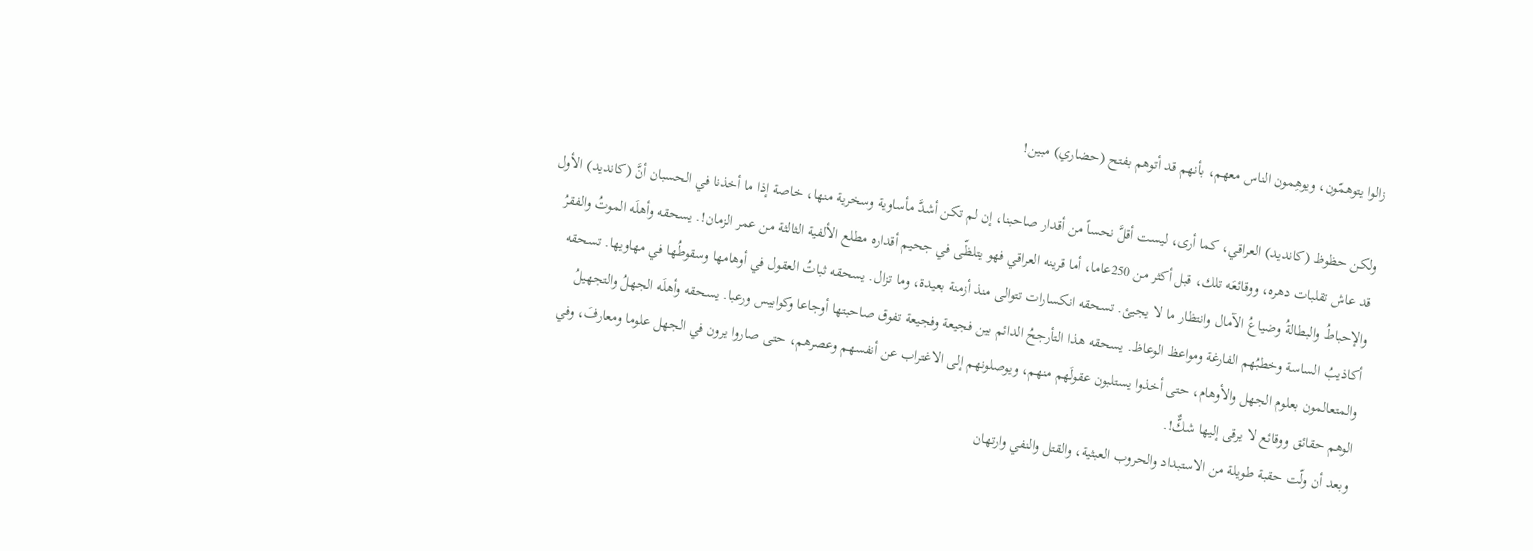زالوا يتوهمّون، ويوهِمون الناس معهم، بأنهم قد أتوهم بفتح (حضاري) مبين!

ولكن حظوظ (كانديد) العراقي، كما أرى، ليست أقلَّ نحساً من أقدار صاحبنا، إن لم تكن أشدَّ مأساوية وسخرية منها، خاصة إذا ما أخذنا في الحسبان أنَّ (كانديد) الأول قد عاش تقلبات دهره، ووقائعَه تلك، قبل أكثر من 250عاما، أما قرينه العراقي فهو يتلظّى في جحيم أقداره مطلع الألفية الثالثة من عمر الزمان!. يسحقه وأهلَه الموتُ والفقرُ والإحباطُ والبطالةُ وضياعُ الآمال وانتظار ما لا يجيئ. تسحقه انكسارات تتوالى منذ أزمنة بعيدة، وما تزال. يسحقه ثباتُ العقول في أوهامها وسقوطُها في مهاويها. تسحقه أكاذيبُ الساسة وخطبُهم الفارغة ومواعظ الوعاظ. يسحقه هذا التأرجحُ الدائم بين فجيعة وفجيعة تفوق صاحبتها أوجاعا وكوابيس ورعبا. يسحقه وأهلَه الجهلُ والتجهيلُ والمتعالمون بعلوم الجهل والأوهام، حتى أخذوا يستلبون عقولَهم منهم، ويوصلونهم إلى الاغتراب عن أنفسهم وعصرهم، حتى صاروا يرون في الجهل علوما ومعارفَ، وفي الوهم حقائق ووقائع لا يرقى إليها شكٌّ!.
وبعد أن ولّت حقبة طويلة من الاستبداد والحروب العبثية، والقتل والنفي وارتهان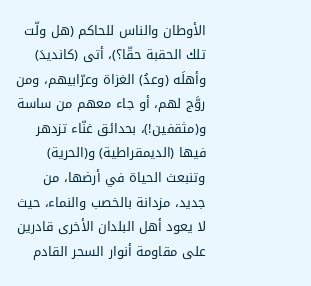الأوطان والناس للحاكم (هل ولّت تلك الحقبة حقّا؟)، أتى (كانديدَ) وأهلَه (وعدُ) الغزاة وعرّابيهم، ومن روَّج لهم، أو جاء معهم من ساسة و(مثقفين!)، بحدائق غنّاء تزدهر فيها (الديمقراطية) و(الحرية) وتنبعث الحياة في أرضها، من جديد، مزدانة بالخصب والنماء، حيث لا يعود أهل البلدان الأخرى قادرين على مقاومة أنوار السحر القادم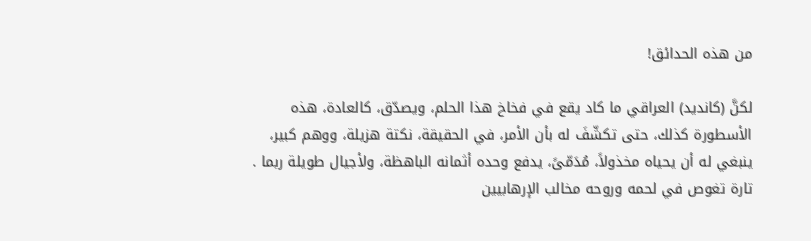من هذه الحدائق!

لكنَّ (كانديد) العراقي ما كاد يقع في فخاخ هذا الحلم، ويصدّق، كالعادة، هذه الأسطورة كذلك، حتى تكشّفَ له بأن الأمر، في الحقيقة، نكتة هزيلة، ووهم كبير، ينبغي له أن يحياه مخذولاً، مُدَمّىً، يدفع وحده أثمانه الباهظة، ولأجيال طويلة ربما . تارة تغوص في لحمه وروحه مخالب الإرهابيين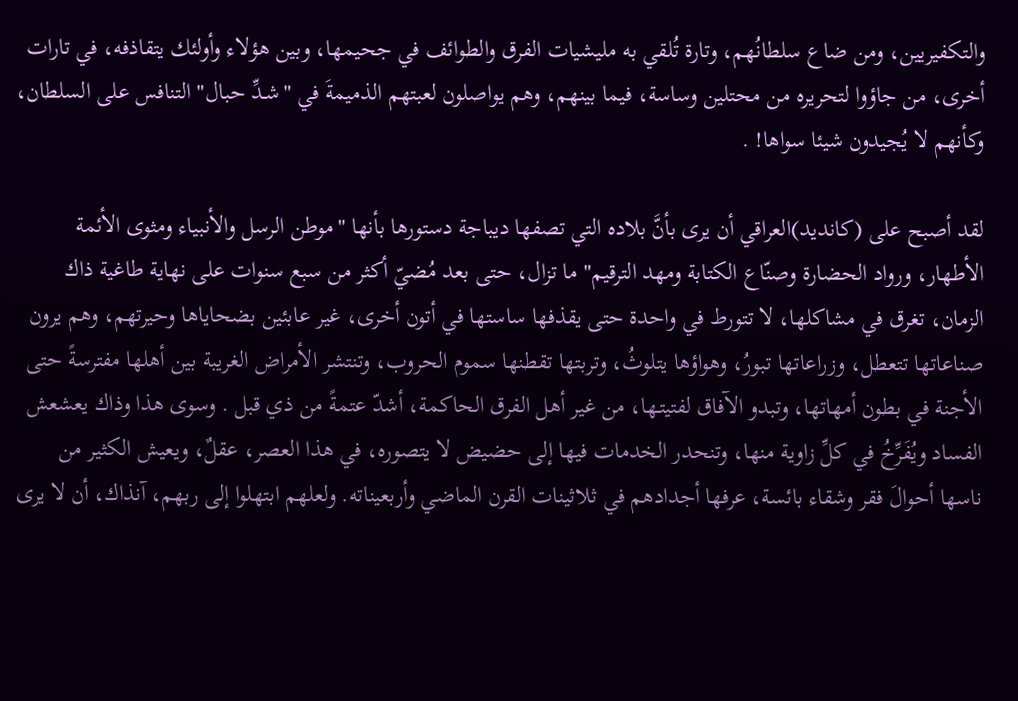والتكفيريين، ومن ضاع سلطانُهم، وتارة تُلقي به مليشيات الفرق والطوائف في جحيمها، وبين هؤلاء وأولئك يتقاذفه، في تارات أخرى، من جاؤوا لتحريره من محتلين وساسة، فيما بينهم، وهم يواصلون لعبتهم الذميمةَ في "شـدِّ حبال" التنافس على السلطان، وكأنهم لا يُجيدون شيئا سواها! .

لقد أصبح على (كانديد)العراقي أن يرى بأنَّ بلاده التي تصفها ديباجة دستورها بأنها "موطن الرسل والأنبياء ومثوى الأئمة الأطهار، ورواد الحضارة وصنّاع الكتابة ومهد الترقيم" ما تزال، حتى بعد مُضيّ أكثر من سبع سنوات على نهاية طاغية ذاك الزمان، تغرق في مشاكلها، لا تتورط في واحدة حتى يقذفها ساستها في أتون أخرى، غير عابئين بضحاياها وحيرتهم، وهم يرون صناعاتها تتعطل، وزراعاتها تبورُ، وهواؤها يتلوثُ، وتربتها تقطنها سموم الحروب، وتنتشر الأمراض الغريبة بين أهلها مفترسةً حتى الأجنة في بطون أمهاتها، وتبدو الآفاق لفتيتـها، من غير أهل الفرق الحاكمة، أشدّ عتمةً من ذي قبل . وسوى هذا وذاك يعشعش الفساد ويُفَرِّخُ في كلِّ زاوية منها، وتنحدر الخدمات فيها إلى حضيض لا يتصوره، في هذا العصر، عقلٌ، ويعيش الكثير من ناسها أحوالَ فقر وشقاء بائسة، عرفها أجدادهم في ثلاثينات القرن الماضي وأربعيناته. ولعلهم ابتهلوا إلى ربهم، آنذاك، أن لا يرى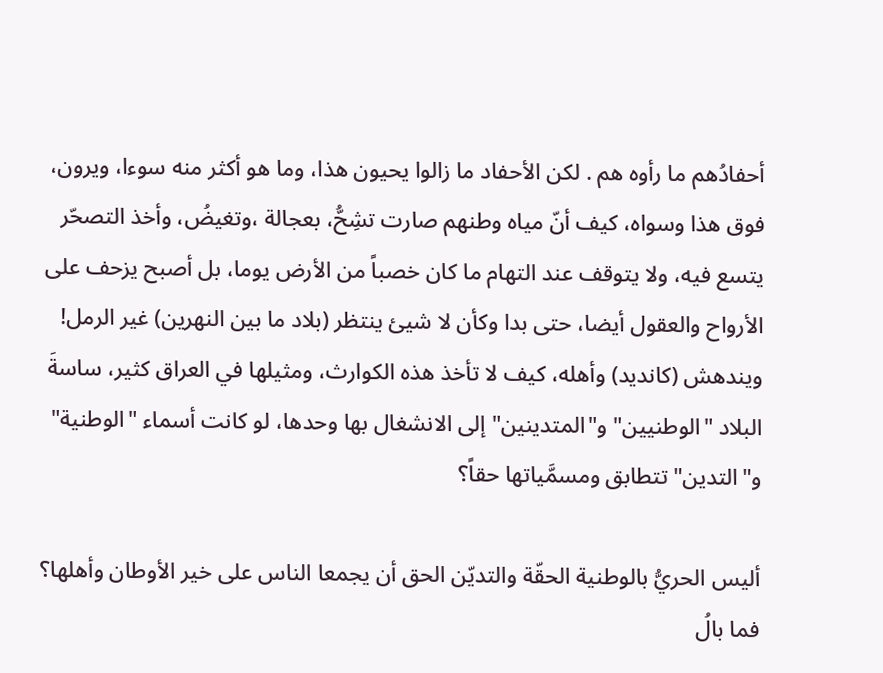أحفادُهم ما رأوه هم . لكن الأحفاد ما زالوا يحيون هذا، وما هو أكثر منه سوءا، ويرون، فوق هذا وسواه، كيف أنّ مياه وطنهم صارت تشِحُّ، بعجالة ،وتغيضُ، وأخذ التصحّر يتسع فيه، ولا يتوقف عند التهام ما كان خصباً من الأرض يوما، بل أصبح يزحف على الأرواح والعقول أيضا، حتى بدا وكأن لا شيئ ينتظر (بلاد ما بين النهرين) غير الرمل!
ويندهش (كانديد) وأهله، كيف لا تأخذ هذه الكوارث، ومثيلها في العراق كثير، ساسةَ البلاد "الوطنيين" و"المتدينين" إلى الانشغال بها وحدها، لو كانت أسماء "الوطنية" و"التدين" تتطابق ومسمَّياتها حقاً؟

أليس الحريُّ بالوطنية الحقّة والتديّن الحق أن يجمعا الناس على خير الأوطان وأهلها؟ فما بالُ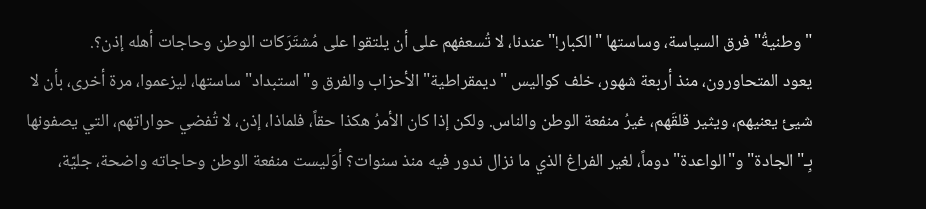"وطنيةُ" فرق السياسة، وساستها "الكبار!" عندنا، لا تُسعفهم على أن يلتقوا على مُشتَرَكات الوطن وحاجات أهله إذن؟.
يعود المتحاورون، منذ أربعة شهور، خلف كواليس "ديمقراطية" الأحزاب والفرق و"استبداد" ساستها، ليزعموا، مرة أخرى، بأن لا شيئ يعنيهم، ويثير قلقَهم، غيرُ منفعة الوطن والناس. ولكن إذا كان الأمرُ هكذا حقاً، فلماذا، إذن، لا تُفضي حواراتهم، التي يصفونها بِـ"الجادة" و"الواعدة" دوماً، لغير الفراغ الذي ما نزال ندور فيه منذ سنوات؟ أوَليست منفعة الوطن وحاجاته واضحة، جليّة،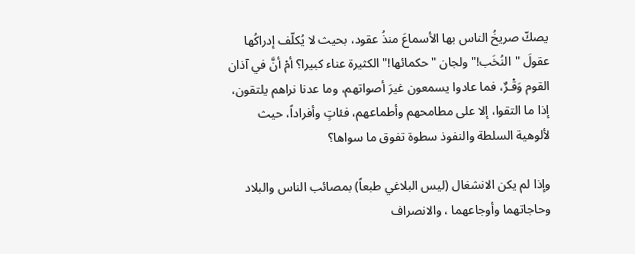يصكّ صريخُ الناس بها الأسماعَ منذُ عقود، بحيث لا يُكلّف إدراكُها عقولَ "النُخَب!" ولجان "حكمائها!" الكثيرة عناء كبيرا؟ أمْ أنَّ في آذان القوم وَقْـرٌ، فما عادوا يسمعون غيرَ أصواتهم، وما عدنا نراهم يلتقون، إذا ما التقوا، إلا على مطامحهم وأطماعهم، فئاتٍ وأفراداً، حيث لألوهية السلطة والنفوذ سطوة تفوق ما سواها؟

وإذا لم يكن الانشغال (ليس البلاغي طبعاً) بمصائب الناس والبلاد وحاجاتهما وأوجاعهما ، والانصراف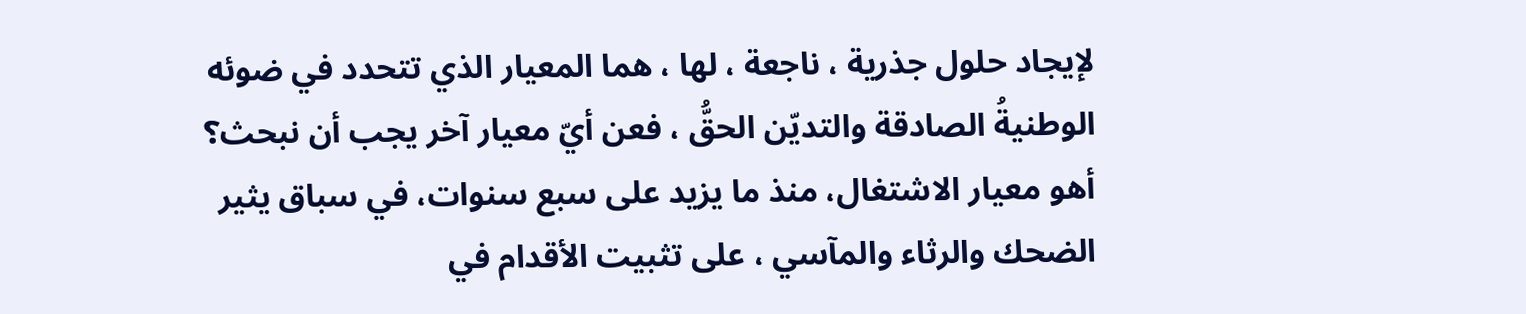لإيجاد حلول جذرية ، ناجعة ، لها ، هما المعيار الذي تتحدد في ضوئه الوطنيةُ الصادقة والتديّن الحقُّ ، فعن أيّ معيار آخر يجب أن نبحث؟ أهو معيار الاشتغال، منذ ما يزيد على سبع سنوات، في سباق يثير الضحك والرثاء والمآسي ، على تثبيت الأقدام في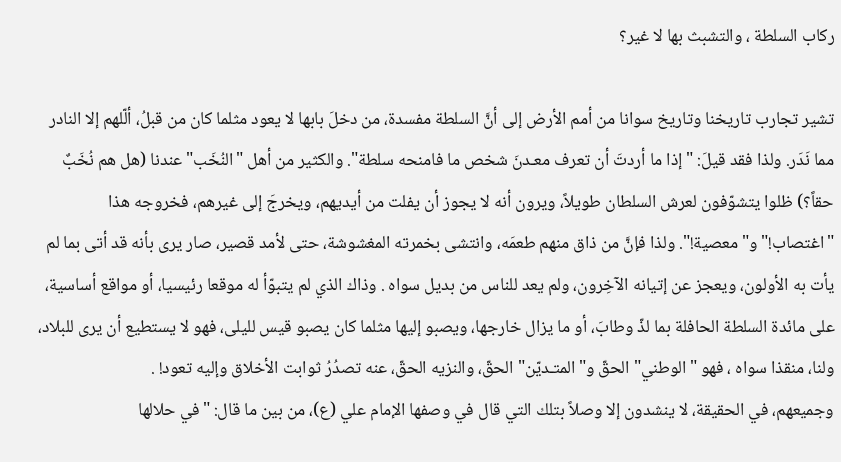ركاب السلطة ، والتشبث بها لا غير؟

تشير تجارب تاريخنا وتاريخ سوانا من أمم الأرض إلى أنَّ السلطة مفسدة، من دخلَ بابها لا يعود مثلما كان من قبلُ، ألّلهم إلا النادر مما نَدَر. ولذا فقد قيلَ: "إذا ما أردتَ أن تعرف معـدنَ شخص ما فامنحه سلطة". والكثير من أهل "النُخَب" عندنا (هل هم نُخَبٌ حقاً؟) ظلوا يتشوّفون لعرش السلطان طويلاً، ويرون أنه لا يجوز أن يفلت من أيديهم، ويخرجَ إلى غيرهم، فخروجه هذا "اغتصاب!" و"معصية!". ولذا فإنَّ من ذاق منهم طعمَه، وانتشى بخمرته المغشوشة، حتى لأمد قصير، صار يرى بأنه قد أتى بما لم يأت به الأولون، ويعجز عن إتيانه الآخِرون، ولم يعد للناس من بديل سواه . وذاك الذي لم يتبوّأ له موقعا رئيسيا، أو مواقع أساسية، على مائدة السلطة الحافلة بما لذّ وطابَ، أو ما يزال خارجها، ويصبو إليها مثلما كان يصبو قيس لليلى، فهو لا يستطيع أن يرى للبلاد، ولنا، منقذا سواه ، فهو "الوطني" الحقّ و"المتـديّن" الحقّ، والنزيه الحقّ، عنه تصدُرُ ثوابت الأخلاق وإليه تعود! .
وجميعهم، في الحقيقة، لا ينشدون إلا وصلاً بتلك التي قال في وصفها الإمام علي (ع)، من بين ما قال: "في حلالها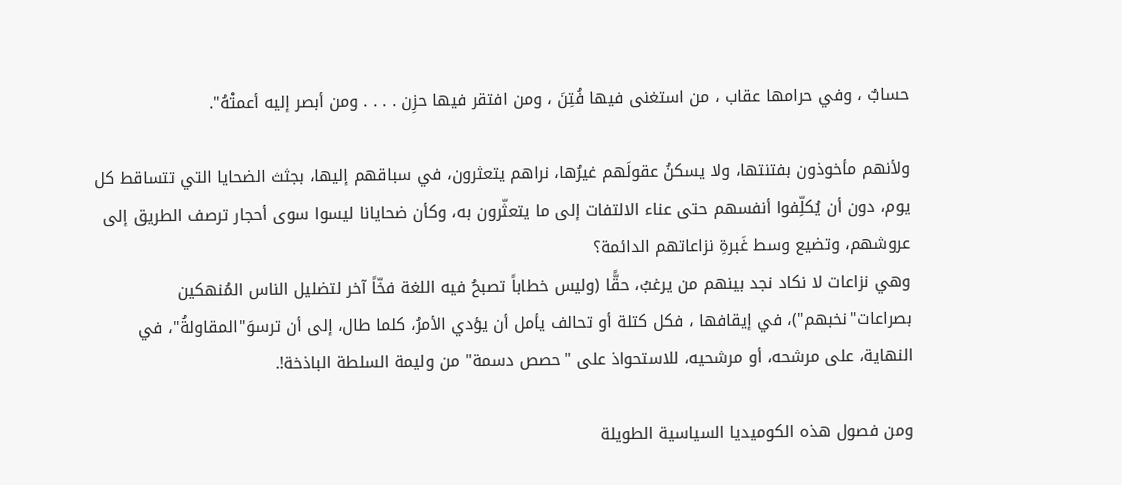حسابٌ ، وفي حرامها عقاب ، من استغنى فيها فُتِنَ ، ومن افتقر فيها حزِن . . . . ومن أبصر إليه أعمتْهُ".

ولأنهم مأخوذون بفتنتها، ولا يسكنُ عقولَهم غيرُها، نراهم يتعثرون، في سباقهم إليها، بجثث الضحايا التي تتساقط كل يوم، دون أن يُكلِّفوا أنفسهم حتى عناء الالتفات إلى ما يتعثّرون به، وكأن ضحايانا ليسوا سوى أحجار ترصف الطريق إلى عروشهم، وتضيع وسط غَبرةِ نزاعاتهم الدائمة؟
وهي نزاعات لا نكاد نجد بينهم من يرغبُ، حقًّا (وليس خطاباً تصبحُ فيه اللغة فخّاً آخر لتضليل الناس المُنهكين بصراعات"نخبهم")، في إيقافها ، فكل كتلة أو تحالف يأمل أن يؤدي الأمرُ، كلما طال، إلى أن ترسوَ"المقاولةُ"، في النهاية، على مرشحه، أو مرشحيه، للاستحواذ على "حصص دسمة" من وليمة السلطة الباذخة!.

ومن فصول هذه الكوميديا السياسية الطويلة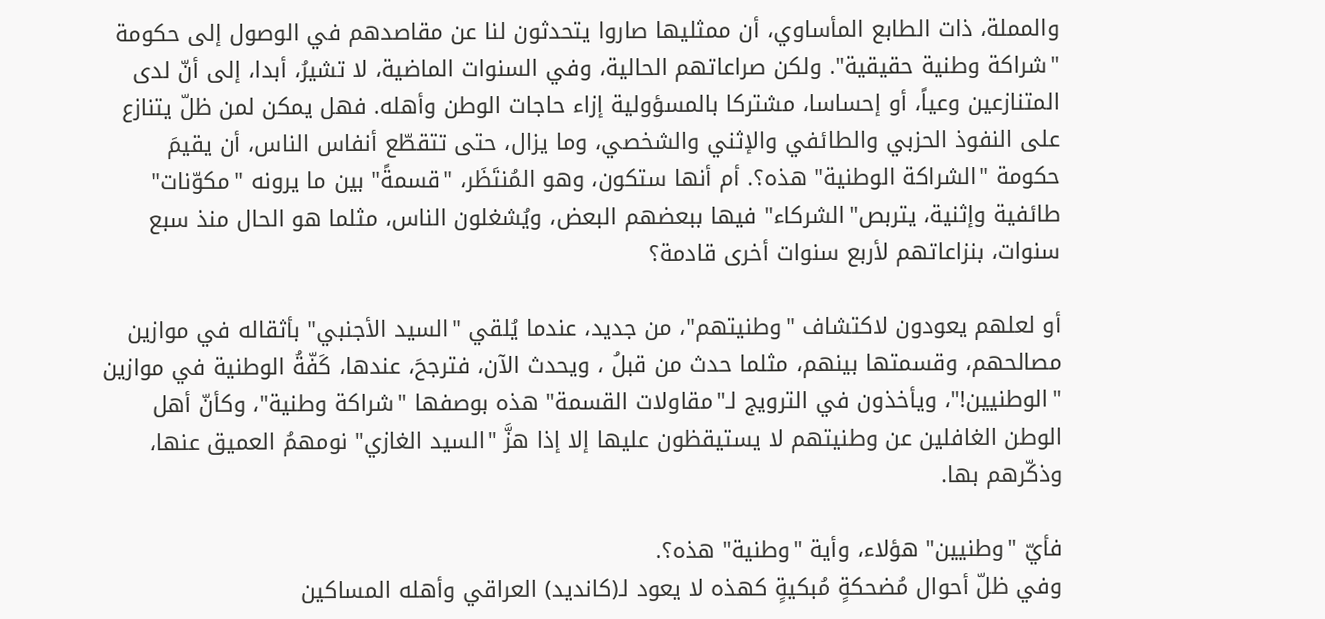والمملة، ذات الطابع المأساوي، أن ممثليها صاروا يتحدثون لنا عن مقاصدهم في الوصول إلى حكومة "شراكة وطنية حقيقية". ولكن صراعاتهم الحالية، وفي السنوات الماضية، لا تشيرُ، أبدا، إلى أنّ لدى المتنازعين وعياً، أو إحساسا، مشتركا بالمسؤولية إزاء حاجات الوطن وأهله. فهل يمكن لمن ظلّ يتنازع على النفوذ الحزبي والطائفي والإثني والشخصي، وما يزال، حتى تتقطّع أنفاس الناس، أن يقيمَ حكومة "الشراكة الوطنية" هذه؟. أم أنها ستكون، وهو المُنتَظَر، "قسمةً" بين ما يرونه "مكوّنات" طائفية وإثنية، يتربص"الشركاء" فيها ببعضهم البعض، ويُشغلون الناس، مثلما هو الحال منذ سبع سنوات، بنزاعاتهم لأربع سنوات أخرى قادمة؟

أو لعلهم يعودون لاكتشاف "وطنيتهم"، من جديد، عندما يُلقي "السيد الأجنبي" بأثقاله في موازين مصالحهم، وقسمتها بينهم، مثلما حدث من قبلُ ، ويحدث الآن، فترجحَ، عندها، كَفّةُ الوطنية في موازين "الوطنيين!"، ويأخذون في الترويج لـ"مقاولات القسمة" هذه بوصفها "شراكة وطنية"، وكأنّ أهل الوطن الغافلين عن وطنيتهم لا يستيقظون عليها إلا إذا هزَّ "السيد الغازي" نومهمُ العميق عنها، وذكّرهم بها.

فأيّ "وطنيين" هؤلاء، وأية "وطنية" هذه؟.
وفي ظلّ أحوال مُضحكةٍ مُبكيةٍ كهذه لا يعود لـ(كانديد) العراقي وأهله المساكين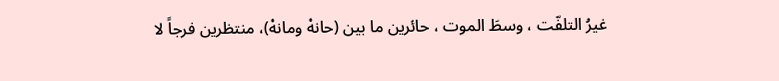غيرُ التلفّت ، وسطَ الموت ، حائرين ما بين (حانهْ ومانهْ)، منتظرين فرجاً لا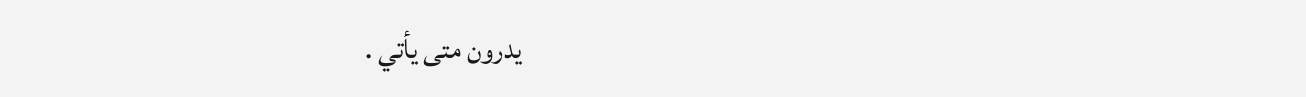يدرون متى يأتي .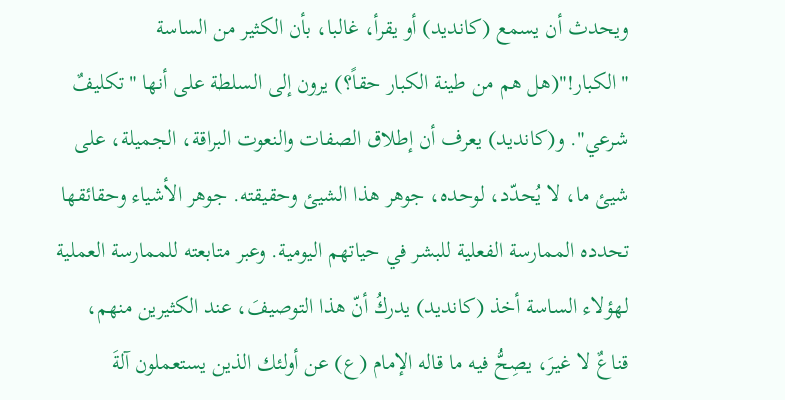ويحدث أن يسمع (كانديد) أو يقرأ، غالبا، بأن الكثير من الساسة "الكبار!"(هل هم من طينة الكبار حقاً؟) يرون إلى السلطة على أنها "تكليفٌ شرعي". و(كانديد) يعرف أن إطلاق الصفات والنعوت البراقة، الجميلة، على شيئ ما، لا يُحدّد، لوحده، جوهر هذا الشيئ وحقيقته. جوهر الأشياء وحقائقها تحدده الممارسة الفعلية للبشر في حياتهم اليومية. وعبر متابعته للممارسة العملية لهؤلاء الساسة أخذ (كانديد) يدركُ أنّ هذا التوصيفَ، عند الكثيرين منهم، قناعٌ لا غيرَ، يصِحُّ فيه ما قاله الإمام (ع) عن أولئك الذين يستعملون آلةَ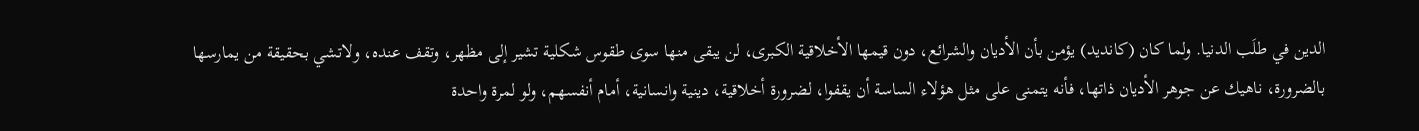الدين في طلَب الدنيا. ولما كان (كانديد) يؤمن بأن الأديان والشرائع، دون قيمها الأخلاقية الكبرى، لن يبقى منها سوى طقوس شكلية تشير إلى مظهر، وتقف عنده، ولاتشي بحقيقة من يمارسها بالضرورة، ناهيك عن جوهر الأديان ذاتها، فأنه يتمنى على مثل هؤلاء الساسة أن يقفوا، لضرورة أخلاقية، دينية وانسانية، أمام أنفسهم، ولو لمرة واحدة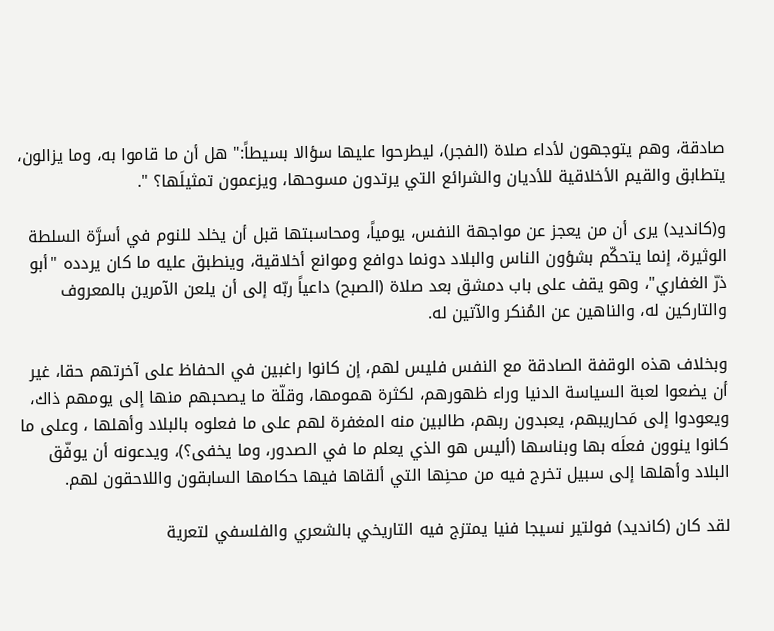صادقة، وهم يتوجهون لأداء صلاة (الفجر)، ليطرحوا عليها سؤالا بسيطاً:" هل أن ما قاموا به، وما يزالون، يتطابق والقيم الأخلاقية للأديان والشرائع التي يرتدون مسوحها، ويزعمون تمثيلَها؟ ".

و(كانديد) يرى أن من يعجز عن مواجهة النفس، يومياً، ومحاسبتها قبل أن يخلد للنوم في أسرَّة السلطة الوثيرة، إنما يتحكّم بشؤون الناس والبلاد دونما دوافع وموانع أخلاقية، وينطبق عليه ما كان يردده "أبو ذرّ الغفاري"، وهو يقف على باب دمشق بعد صلاة (الصبح) داعياً ربّه إلى أن يلعن الآمرين بالمعروف والتاركين له، والناهين عن المُنكر والآتين له.

وبخلاف هذه الوقفة الصادقة مع النفس فليس لهم، إن كانوا راغبين في الحفاظ على آخرتهم حقا، غير أن يضعوا لعبة السياسة الدنيا وراء ظهورهم، لكثرة همومها، وقلّة ما يصحبهم منها إلى يومهم ذاك، ويعودوا إلى مَحاريبهم، يعبدون ربهم، طالبين منه المغفرة لهم على ما فعلوه بالبلاد وأهلها ، وعلى ما كانوا ينوون فعلَه بها وبناسها (أليس هو الذي يعلم ما في الصدور، وما يخفى؟)، ويدعونه أن يوفّق البلاد وأهلها إلى سبيل تخرج فيه من محنِها التي ألقاها فيها حكامها السابقون واللاحقون لهم.

لقد كان (كانديد) فولتير نسيجا فنيا يمتزج فيه التاريخي بالشعري والفلسفي لتعرية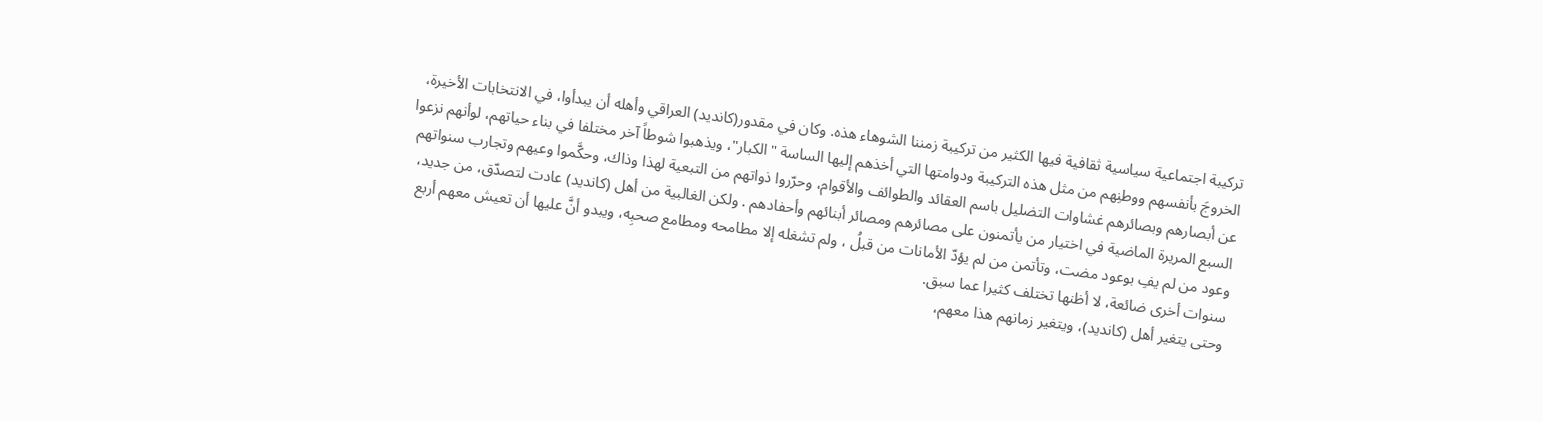تركيبة اجتماعية سياسية ثقافية فيها الكثير من تركيبة زمننا الشوهاء هذه. وكان في مقدور(كانديد) العراقي وأهله أن يبدأوا، في الانتخابات الأخيرة، الخروجَ بأنفسهم ووطنِهم من مثل هذه التركيبة ودوامتها التي أخذهم إليها الساسة "الكبار"، ويذهبوا شوطاً آخر مختلفا في بناء حياتهم، لوأنهم نزعوا عن أبصارهم وبصائرهم غشاوات التضليل باسم العقائد والطوائف والأقوام، وحرّروا ذواتهم من التبعية لهذا وذاك، وحكَّموا وعيهم وتجارب سنواتهم السبع المريرة الماضية في اختيار من يأتمنون على مصائرهم ومصائر أبنائهم وأحفادهم . ولكن الغالبية من أهل (كانديد) عادت لتصدّق، من جديد، وعود من لم يفِ بوعود مضت، وتأتمن من لم يؤدّ الأمانات من قبلُ ، ولم تشغله إلا مطامحه ومطامع صحبِه، ويبدو أنَّ عليها أن تعيش معهم أربع سنوات أخرى ضائعة، لا أظنها تختلف كثيرا عما سبق.
وحتى يتغير أهل (كانديد)، ويتغير زمانهم هذا معهم،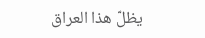يظلّ هذا العراق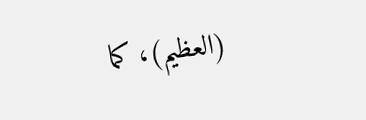(العظيم)، كما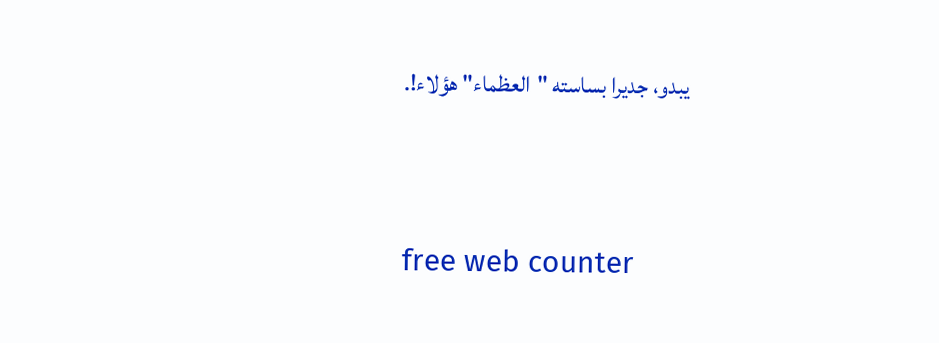يبدو، جديرا بساسته "العظماء" هؤلاء!.


free web counter